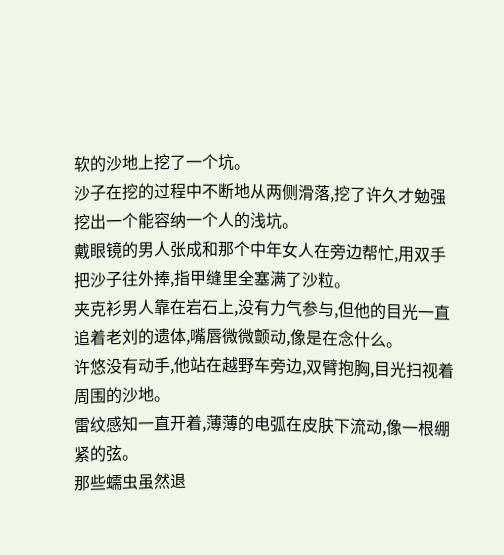软的沙地上挖了一个坑。
沙子在挖的过程中不断地从两侧滑落,挖了许久才勉强挖出一个能容纳一个人的浅坑。
戴眼镜的男人张成和那个中年女人在旁边帮忙,用双手把沙子往外捧,指甲缝里全塞满了沙粒。
夹克衫男人靠在岩石上,没有力气参与,但他的目光一直追着老刘的遗体,嘴唇微微颤动,像是在念什么。
许悠没有动手,他站在越野车旁边,双臂抱胸,目光扫视着周围的沙地。
雷纹感知一直开着,薄薄的电弧在皮肤下流动,像一根绷紧的弦。
那些蠕虫虽然退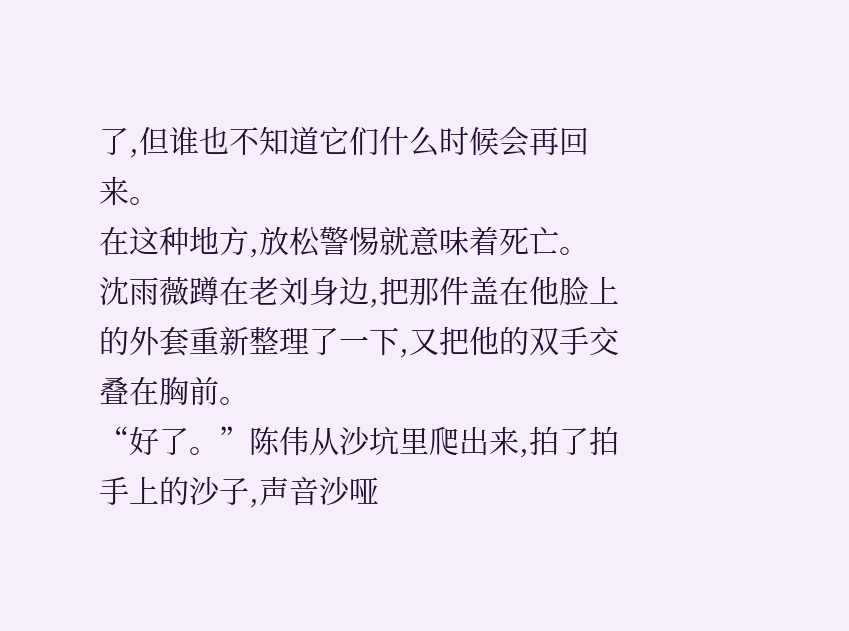了,但谁也不知道它们什么时候会再回来。
在这种地方,放松警惕就意味着死亡。
沈雨薇蹲在老刘身边,把那件盖在他脸上的外套重新整理了一下,又把他的双手交叠在胸前。
“好了。”陈伟从沙坑里爬出来,拍了拍手上的沙子,声音沙哑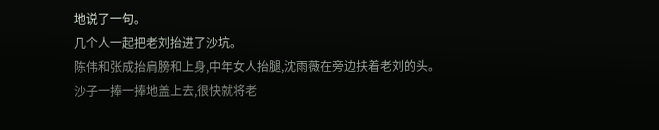地说了一句。
几个人一起把老刘抬进了沙坑。
陈伟和张成抬肩膀和上身,中年女人抬腿,沈雨薇在旁边扶着老刘的头。
沙子一捧一捧地盖上去,很快就将老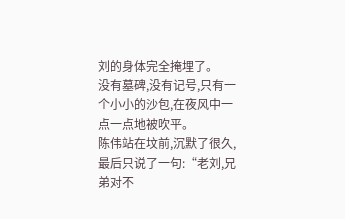刘的身体完全掩埋了。
没有墓碑,没有记号,只有一个小小的沙包,在夜风中一点一点地被吹平。
陈伟站在坟前,沉默了很久,最后只说了一句:“老刘,兄弟对不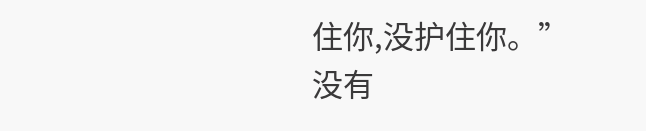住你,没护住你。”
没有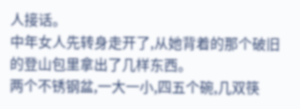人接话。
中年女人先转身走开了,从她背着的那个破旧的登山包里拿出了几样东西。
两个不锈钢盆,一大一小,四五个碗,几双筷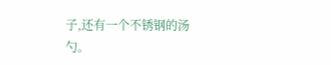子,还有一个不锈钢的汤勺。